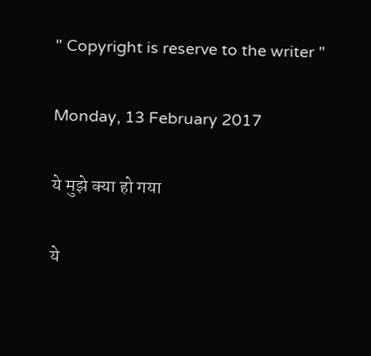" Copyright is reserve to the writer "

Monday, 13 February 2017

ये मुझे क्या हो गया

ये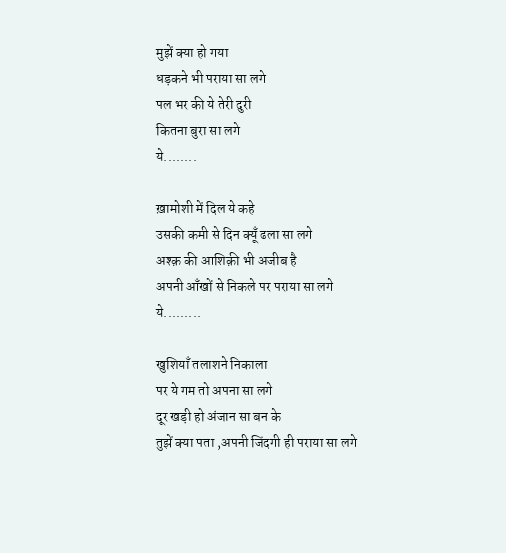मुझें क्या हो गया
धड़कने भी पराया सा लगे
पल भर की ये तेरी दुरी
कितना बुरा सा लगे
ये........

ख़ामोशी में दिल ये कहे
उसकी कमी से दिन क्यूँ ढला सा लगे
अश्क़ की आशिक़ी भी अजीब है
अपनी आँखों से निकले पर पराया सा लगे
ये.........

खुशियाँ तलाशने निकाला
पर ये गम तो अपना सा लगे
दूर खड़ी हो अंजान सा बन के
तुझें क्या पता ,अपनी जिंदगी ही पराया सा लगे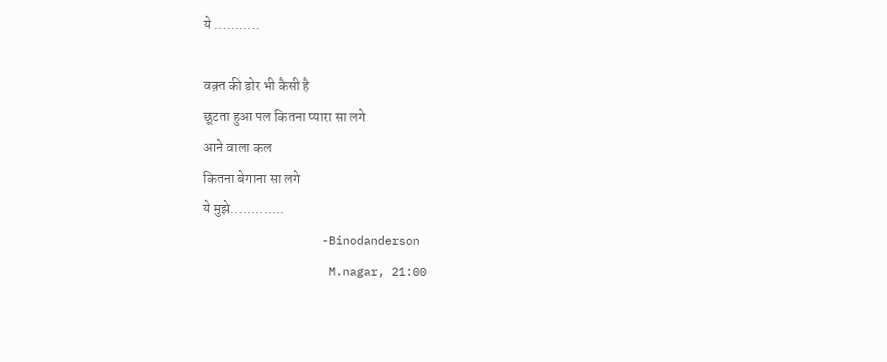ये ...........

वक़्त की डोर भी कैसी है
छूटता हुआ पल कितना प्यारा सा लगे
आने वाला कल
कितना बेगाना सा लगे
ये मुझे.............
                 -Binodanderson
                  M.nagar, 21:00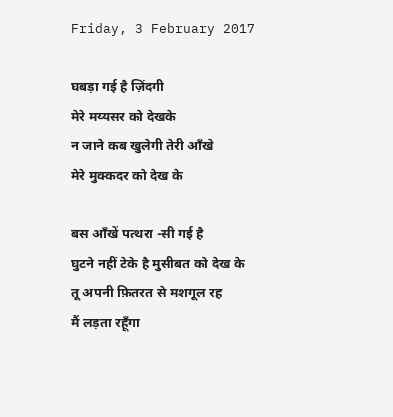Friday, 3 February 2017

घबड़ा गई है ज़िंदगी
मेरे मय्यसर को देखके
न जाने कब खुलेगी तेरी आँखे
मेरे मुक्कदर को देख के

बस आँखें पत्थरा -सी गई है
घुटने नहीं टेके है मुसीबत को देख के
तू अपनी फ़ितरत से मशगूल रह
मैं लड़ता रहूँगा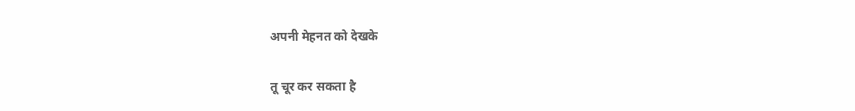अपनी मेहनत को देखके

तू चूर कर सकता है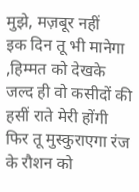मुझे, मज़बूर नहीं
इक दिन तू भी मानेगा ,हिम्मत को देखके
जल्द ही वो कसीदों की हसीं राते मेरी होंगी
फिर तू मुस्कुराएगा रंज के रौशन को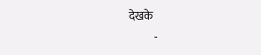देखके
           -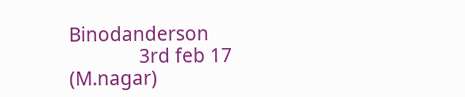Binodanderson
              3rd feb 17 (M.nagar)